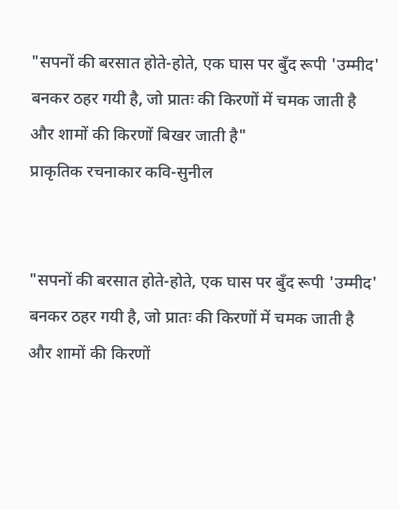"सपनों की बरसात होते-होते, एक घास पर बुँद रूपी 'उम्मीद' बनकर ठहर गयी है, जो प्रातः की किरणों में चमक जाती है और शामों की किरणों बिखर जाती है"
प्राकृतिक रचनाकार कवि-सुनील


"सपनों की बरसात होते-होते, एक घास पर बुँद रूपी 'उम्मीद' बनकर ठहर गयी है, जो प्रातः की किरणों में चमक जाती है और शामों की किरणों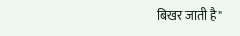बिखर जाती है"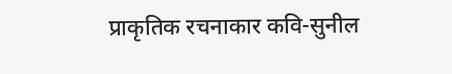प्राकृतिक रचनाकार कवि-सुनील